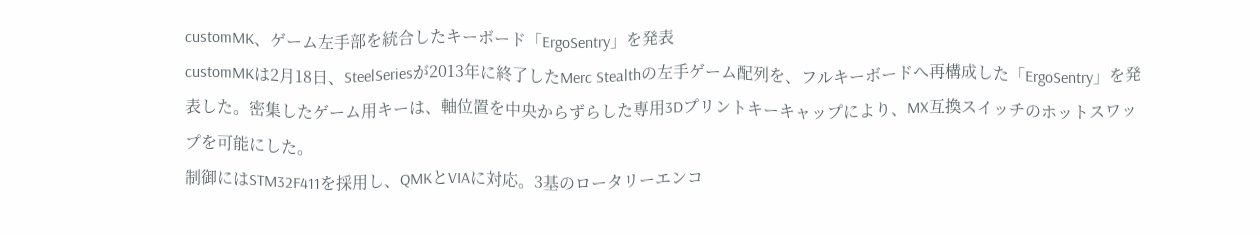customMK、ゲーム左手部を統合したキーボード「ErgoSentry」を発表
customMKは2月18日、SteelSeriesが2013年に終了したMerc Stealthの左手ゲーム配列を、フルキーボードへ再構成した「ErgoSentry」を発表した。密集したゲーム用キーは、軸位置を中央からずらした専用3Dプリントキーキャップにより、MX互換スイッチのホットスワップを可能にした。
制御にはSTM32F411を採用し、QMKとVIAに対応。3基のロータリーエンコ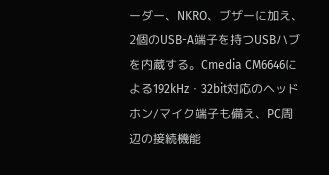ーダー、NKRO、ブザーに加え、2個のUSB-A端子を持つUSBハブを内蔵する。Cmedia CM6646による192kHz・32bit対応のヘッドホン/マイク端子も備え、PC周辺の接続機能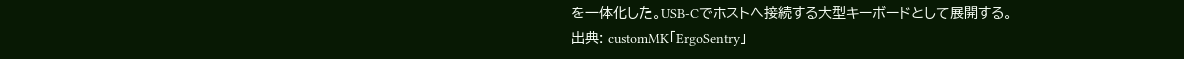を一体化した。USB-Cでホストへ接続する大型キーボードとして展開する。
出典: customMK「ErgoSentry」